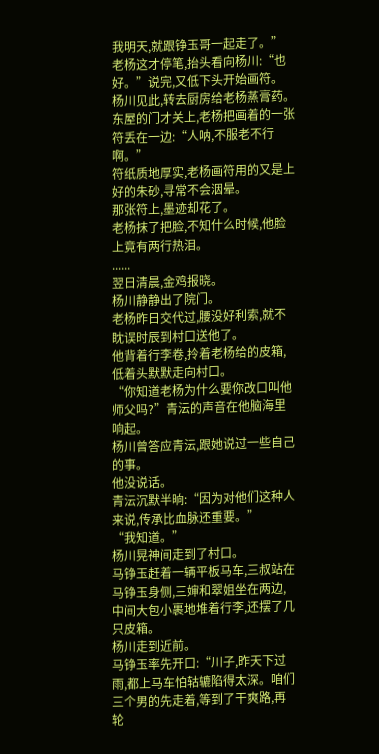我明天,就跟铮玉哥一起走了。”
老杨这才停笔,抬头看向杨川:“也好。”说完,又低下头开始画符。
杨川见此,转去厨房给老杨蒸膏药。
东屋的门才关上,老杨把画着的一张符丢在一边:“人呐,不服老不行啊。”
符纸质地厚实,老杨画符用的又是上好的朱砂,寻常不会洇晕。
那张符上,墨迹却花了。
老杨抹了把脸,不知什么时候,他脸上竟有两行热泪。
......
翌日清晨,金鸡报晓。
杨川静静出了院门。
老杨昨日交代过,腰没好利索,就不眈误时辰到村口送他了。
他背着行李卷,拎着老杨给的皮箱,低着头默默走向村口。
“你知道老杨为什么要你改口叫他师父吗?”青沄的声音在他脑海里响起。
杨川曾答应青沄,跟她说过一些自己的事。
他没说话。
青沄沉默半晌:“因为对他们这种人来说,传承比血脉还重要。”
“我知道。”
杨川晃神间走到了村口。
马铮玉赶着一辆平板马车,三叔站在马铮玉身侧,三婶和翠姐坐在两边,中间大包小裹地堆着行李,还摆了几只皮箱。
杨川走到近前。
马铮玉率先开口:“川子,昨天下过雨,都上马车怕轱辘陷得太深。咱们三个男的先走着,等到了干爽路,再轮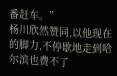番赶车。”
杨川欣然赞同,以他现在的脚力,不停歇地走到哈尔滨也费不了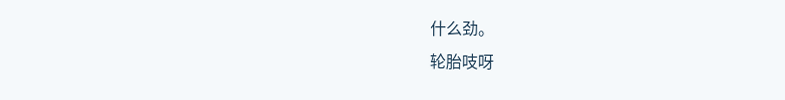什么劲。
轮胎吱呀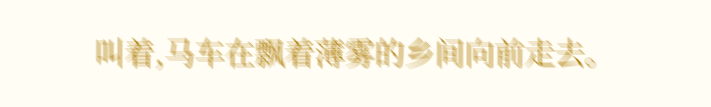叫着,马车在飘着薄雾的乡间向前走去。